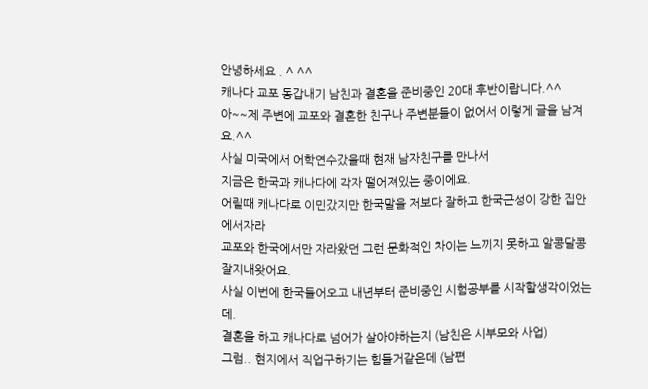안녕하세요 . ^ ^^
캐나다 교포 동갑내기 남친과 결혼을 준비중인 20대 후반이랍니다.^^
아~~제 주변에 교포와 결혼한 친구나 주변분들이 없어서 이렇게 글을 남겨요.^^
사실 미국에서 어학연수갔을때 현재 남자친구를 만나서
지금은 한국과 캐나다에 각자 떨어져있는 중이에요.
어릴때 캐나다로 이민갔지만 한국말을 저보다 잘하고 한국근성이 강한 집안에서자라
교포와 한국에서만 자라왔던 그런 문화적인 차이는 느끼지 못하고 알콩달콩 잘지내왓어요.
사실 이번에 한국들어오고 내년부터 준비중인 시험공부를 시작할생각이었는데.
결혼을 하고 캐나다로 넘어가 살아야하는지 (남친은 시부모와 사업)
그럼.. 현지에서 직업구하기는 힘들거같은데 (남편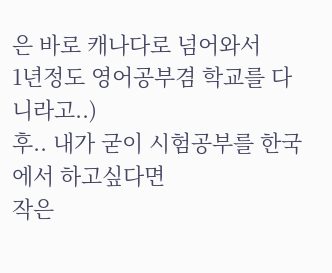은 바로 캐나다로 넘어와서
1년정도 영어공부겸 학교를 다니라고..)
후.. 내가 굳이 시험공부를 한국에서 하고싶다면
작은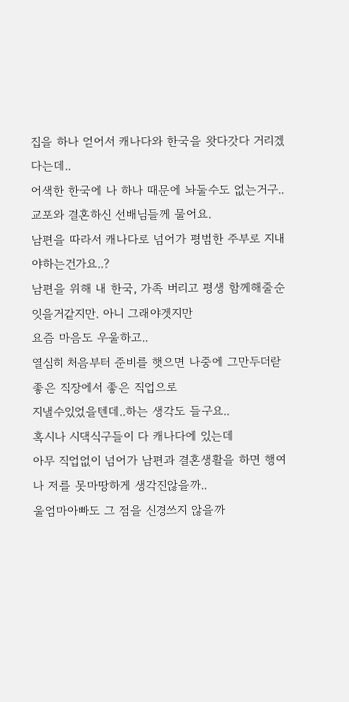집을 하나 얻어서 캐나다와 한국을 왓다갓다 거리겠다는데..
어색한 한국에 나 하나 때문에 놔둘수도 없는거구..
교포와 결혼하신 선배님들께 물어요.
남편을 따라서 캐나다로 넘어가 평범한 주부로 지내야하는건가요..?
남편을 위해 내 한국, 가족 버리고 평생 함께해줄순 잇을거같지만. 아니 그래야겟지만
요즘 마음도 우울하고..
열심히 처음부터 준비를 햇으면 나중에 그만두더랃 좋은 직장에서 좋은 직업으로
지낼수있었을텐데..하는 생각도 들구요..
혹시나 시댁식구들이 다 캐나다에 있는데
아무 직업없이 넘어가 남편과 결혼생활을 하면 행여나 저를 못마땅하게 생각진않을까..
울엄마아빠도 그 점을 신경쓰지 않을까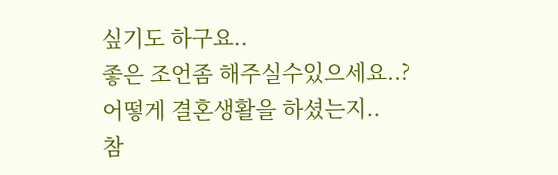싶기도 하구요..
좋은 조언좀 해주실수있으세요..?
어떻게 결혼생활을 하셨는지..
참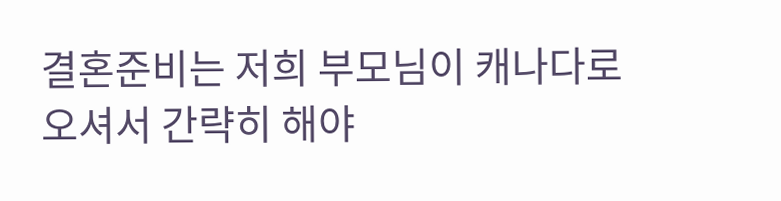결혼준비는 저희 부모님이 캐나다로 오셔서 간략히 해야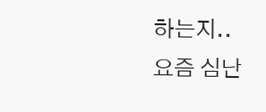하는지..
요즘 심난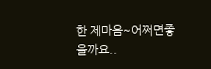한 제마음~어쩌면좋을까요..